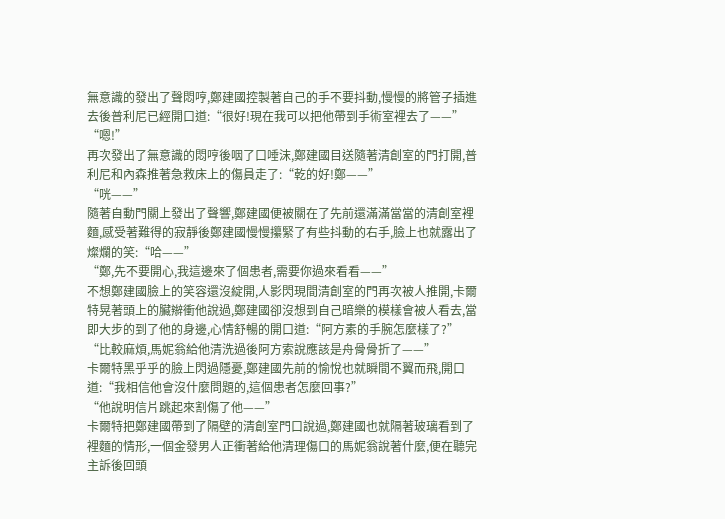無意識的發出了聲悶哼,鄭建國控製著自己的手不要抖動,慢慢的將管子插進去後普利尼已經開口道:“很好!現在我可以把他帶到手術室裡去了——”
“嗯!”
再次發出了無意識的悶哼後咽了口唾沫,鄭建國目送隨著清創室的門打開,普利尼和內森推著急救床上的傷員走了:“乾的好!鄭——”
“咣——”
隨著自動門關上發出了聲響,鄭建國便被關在了先前還滿滿當當的清創室裡麵,感受著難得的寂靜後鄭建國慢慢攥緊了有些抖動的右手,臉上也就露出了燦爛的笑:“哈——”
“鄭,先不要開心,我這邊來了個患者,需要你過來看看——”
不想鄭建國臉上的笑容還沒綻開,人影閃現間清創室的門再次被人推開,卡爾特晃著頭上的臟辮衝他說過,鄭建國卻沒想到自己暗樂的模樣會被人看去,當即大步的到了他的身邊,心情舒暢的開口道:“阿方素的手腕怎麼樣了?”
“比較麻煩,馬妮翁給他清洗過後阿方索說應該是舟骨骨折了——”
卡爾特黑乎乎的臉上閃過隱憂,鄭建國先前的愉悅也就瞬間不翼而飛,開口道:“我相信他會沒什麼問題的,這個患者怎麼回事?”
“他說明信片跳起來割傷了他——”
卡爾特把鄭建國帶到了隔壁的清創室門口說過,鄭建國也就隔著玻璃看到了裡麵的情形,一個金發男人正衝著給他清理傷口的馬妮翁說著什麼,便在聽完主訴後回頭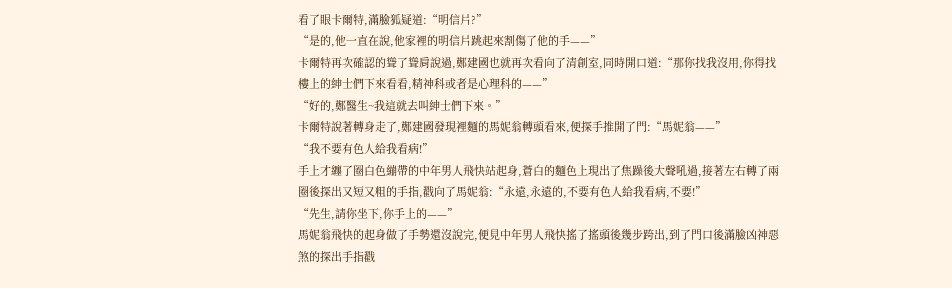看了眼卡爾特,滿臉狐疑道:“明信片?”
“是的,他一直在說,他家裡的明信片跳起來割傷了他的手——”
卡爾特再次確認的聳了聳肩說過,鄭建國也就再次看向了清創室,同時開口道:“那你找我沒用,你得找樓上的紳士們下來看看,精神科或者是心理科的——”
“好的,鄭醫生~我這就去叫紳士們下來。”
卡爾特說著轉身走了,鄭建國發現裡麵的馬妮翁轉頭看來,便探手推開了門:“馬妮翁——”
“我不要有色人給我看病!”
手上才纏了圈白色繃帶的中年男人飛快站起身,蒼白的麵色上現出了焦躁後大聲吼過,接著左右轉了兩圈後探出又短又粗的手指,戳向了馬妮翁:“永遠,永遠的,不要有色人給我看病,不要!”
“先生,請你坐下,你手上的——”
馬妮翁飛快的起身做了手勢還沒說完,便見中年男人飛快搖了搖頭後幾步跨出,到了門口後滿臉凶神惡煞的探出手指戳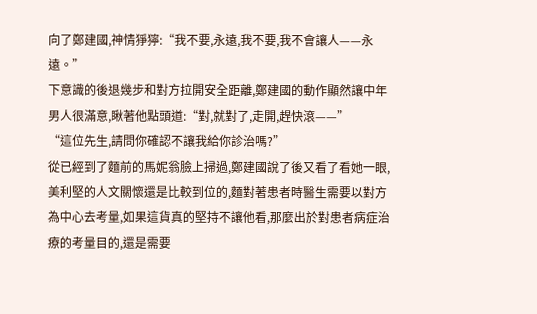向了鄭建國,神情猙獰:“我不要,永遠,我不要,我不會讓人——永遠。”
下意識的後退幾步和對方拉開安全距離,鄭建國的動作顯然讓中年男人很滿意,瞅著他點頭道:“對,就對了,走開,趕快滾——”
“這位先生,請問你確認不讓我給你診治嗎?”
從已經到了麵前的馬妮翁臉上掃過,鄭建國說了後又看了看她一眼,美利堅的人文關懷還是比較到位的,麵對著患者時醫生需要以對方為中心去考量,如果這貨真的堅持不讓他看,那麼出於對患者病症治療的考量目的,還是需要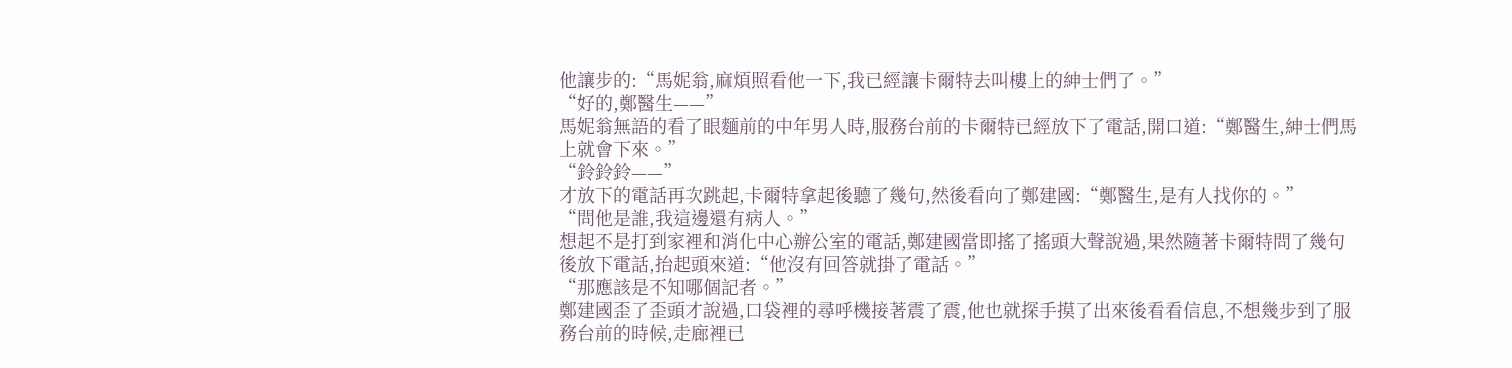他讓步的:“馬妮翁,麻煩照看他一下,我已經讓卡爾特去叫樓上的紳士們了。”
“好的,鄭醫生——”
馬妮翁無語的看了眼麵前的中年男人時,服務台前的卡爾特已經放下了電話,開口道:“鄭醫生,紳士們馬上就會下來。”
“鈴鈴鈴——”
才放下的電話再次跳起,卡爾特拿起後聽了幾句,然後看向了鄭建國:“鄭醫生,是有人找你的。”
“問他是誰,我這邊還有病人。”
想起不是打到家裡和消化中心辦公室的電話,鄭建國當即搖了搖頭大聲說過,果然隨著卡爾特問了幾句後放下電話,抬起頭來道:“他沒有回答就掛了電話。”
“那應該是不知哪個記者。”
鄭建國歪了歪頭才說過,口袋裡的尋呼機接著震了震,他也就探手摸了出來後看看信息,不想幾步到了服務台前的時候,走廊裡已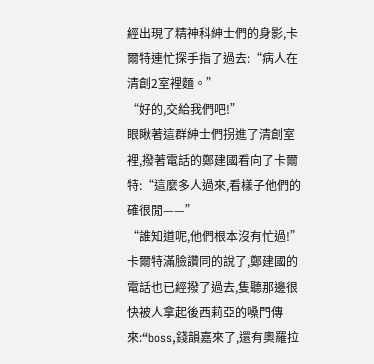經出現了精神科紳士們的身影,卡爾特連忙探手指了過去:“病人在清創2室裡麵。”
“好的,交給我們吧!”
眼瞅著這群紳士們拐進了清創室裡,撥著電話的鄭建國看向了卡爾特:“這麼多人過來,看樣子他們的確很閒——”
“誰知道呢,他們根本沒有忙過!”
卡爾特滿臉讚同的說了,鄭建國的電話也已經撥了過去,隻聽那邊很快被人拿起後西莉亞的嗓門傳來:“boss,錢韻嘉來了,還有奧羅拉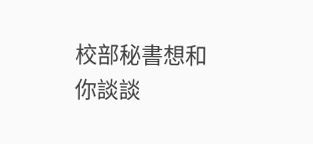校部秘書想和你談談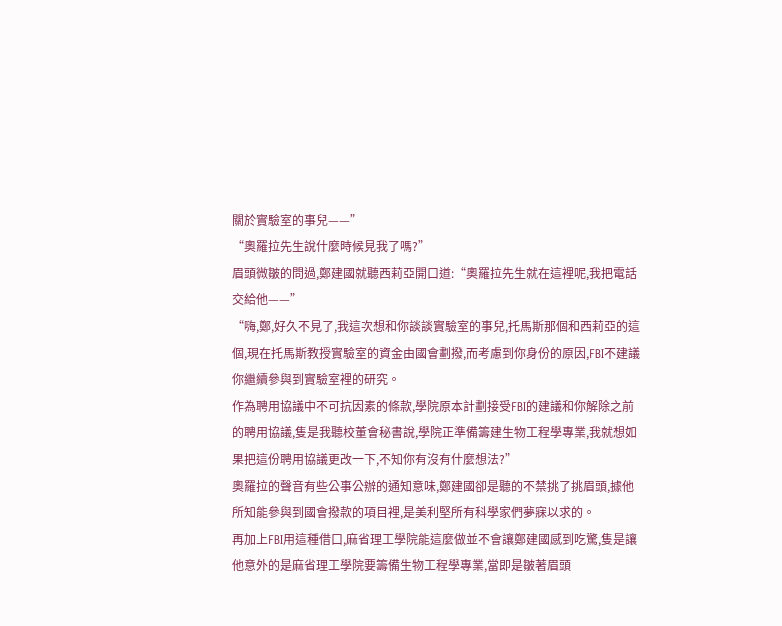關於實驗室的事兒——”
“奧羅拉先生說什麼時候見我了嗎?”
眉頭微皺的問過,鄭建國就聽西莉亞開口道:“奧羅拉先生就在這裡呢,我把電話交給他——”
“嗨,鄭,好久不見了,我這次想和你談談實驗室的事兒,托馬斯那個和西莉亞的這個,現在托馬斯教授實驗室的資金由國會劃撥,而考慮到你身份的原因,FBI不建議你繼續參與到實驗室裡的研究。
作為聘用協議中不可抗因素的條款,學院原本計劃接受FBI的建議和你解除之前的聘用協議,隻是我聽校董會秘書說,學院正準備籌建生物工程學專業,我就想如果把這份聘用協議更改一下,不知你有沒有什麼想法?”
奧羅拉的聲音有些公事公辦的通知意味,鄭建國卻是聽的不禁挑了挑眉頭,據他所知能參與到國會撥款的項目裡,是美利堅所有科學家們夢寐以求的。
再加上FBI用這種借口,麻省理工學院能這麼做並不會讓鄭建國感到吃驚,隻是讓他意外的是麻省理工學院要籌備生物工程學專業,當即是皺著眉頭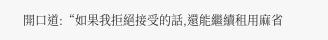開口道:“如果我拒絕接受的話,還能繼續租用麻省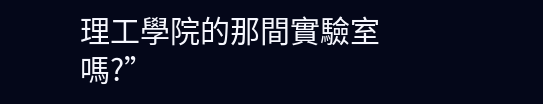理工學院的那間實驗室嗎?”